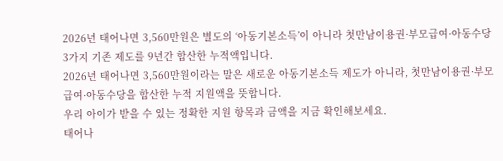2026년 태어나면 3,560만원은 별도의 ‘아동기본소득’이 아니라 첫만남이용권·부모급여·아동수당 3가지 기존 제도를 9년간 합산한 누적액입니다.
2026년 태어나면 3,560만원이라는 말은 새로운 아동기본소득 제도가 아니라, 첫만남이용권·부모급여·아동수당을 합산한 누적 지원액을 뜻합니다.
우리 아이가 받을 수 있는 정확한 지원 항목과 금액을 지금 확인해보세요.
태어나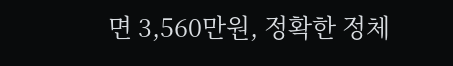면 3,560만원, 정확한 정체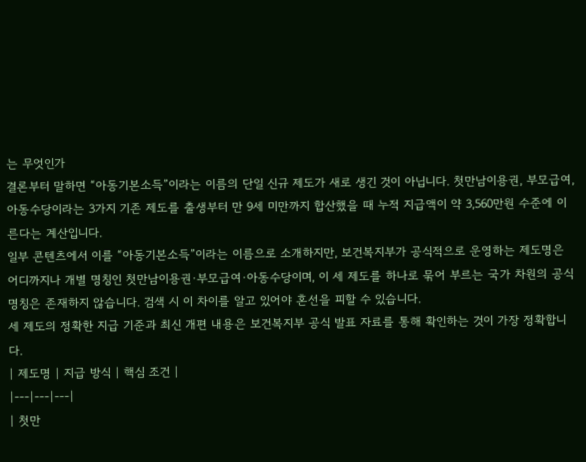는 무엇인가
결론부터 말하면 “아동기본소득”이라는 이름의 단일 신규 제도가 새로 생긴 것이 아닙니다. 첫만남이용권, 부모급여, 아동수당이라는 3가지 기존 제도를 출생부터 만 9세 미만까지 합산했을 때 누적 지급액이 약 3,560만원 수준에 이른다는 계산입니다.
일부 콘텐츠에서 이를 “아동기본소득”이라는 이름으로 소개하지만, 보건복지부가 공식적으로 운영하는 제도명은 어디까지나 개별 명칭인 첫만남이용권·부모급여·아동수당이며, 이 세 제도를 하나로 묶어 부르는 국가 차원의 공식 명칭은 존재하지 않습니다. 검색 시 이 차이를 알고 있어야 혼선을 피할 수 있습니다.
세 제도의 정확한 지급 기준과 최신 개편 내용은 보건복지부 공식 발표 자료를 통해 확인하는 것이 가장 정확합니다.
| 제도명 | 지급 방식 | 핵심 조건 |
|---|---|---|
| 첫만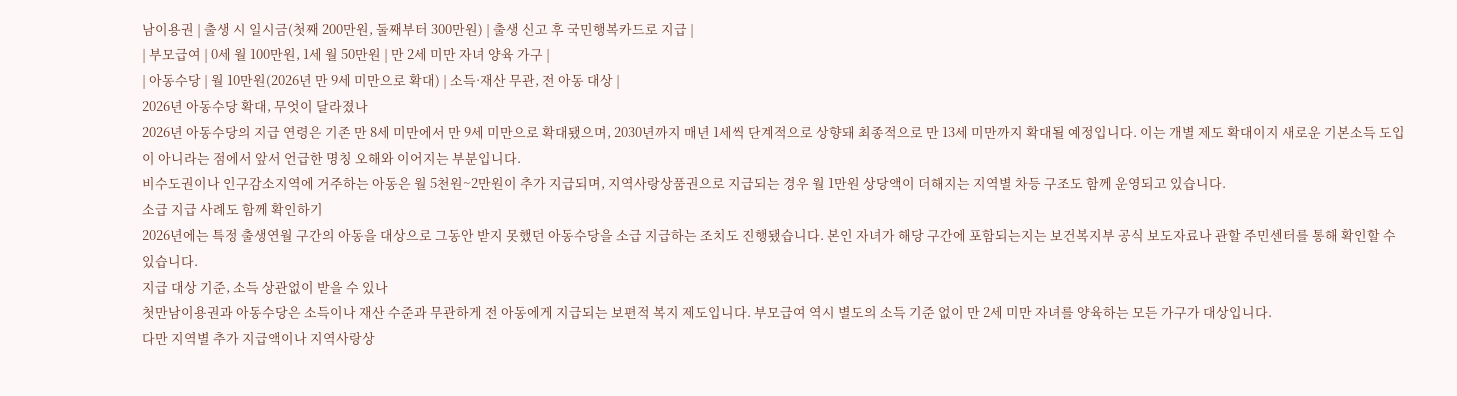남이용권 | 출생 시 일시금(첫째 200만원, 둘째부터 300만원) | 출생 신고 후 국민행복카드로 지급 |
| 부모급여 | 0세 월 100만원, 1세 월 50만원 | 만 2세 미만 자녀 양육 가구 |
| 아동수당 | 월 10만원(2026년 만 9세 미만으로 확대) | 소득·재산 무관, 전 아동 대상 |
2026년 아동수당 확대, 무엇이 달라졌나
2026년 아동수당의 지급 연령은 기존 만 8세 미만에서 만 9세 미만으로 확대됐으며, 2030년까지 매년 1세씩 단계적으로 상향돼 최종적으로 만 13세 미만까지 확대될 예정입니다. 이는 개별 제도 확대이지 새로운 기본소득 도입이 아니라는 점에서 앞서 언급한 명칭 오해와 이어지는 부분입니다.
비수도권이나 인구감소지역에 거주하는 아동은 월 5천원~2만원이 추가 지급되며, 지역사랑상품권으로 지급되는 경우 월 1만원 상당액이 더해지는 지역별 차등 구조도 함께 운영되고 있습니다.
소급 지급 사례도 함께 확인하기
2026년에는 특정 출생연월 구간의 아동을 대상으로 그동안 받지 못했던 아동수당을 소급 지급하는 조치도 진행됐습니다. 본인 자녀가 해당 구간에 포함되는지는 보건복지부 공식 보도자료나 관할 주민센터를 통해 확인할 수 있습니다.
지급 대상 기준, 소득 상관없이 받을 수 있나
첫만남이용권과 아동수당은 소득이나 재산 수준과 무관하게 전 아동에게 지급되는 보편적 복지 제도입니다. 부모급여 역시 별도의 소득 기준 없이 만 2세 미만 자녀를 양육하는 모든 가구가 대상입니다.
다만 지역별 추가 지급액이나 지역사랑상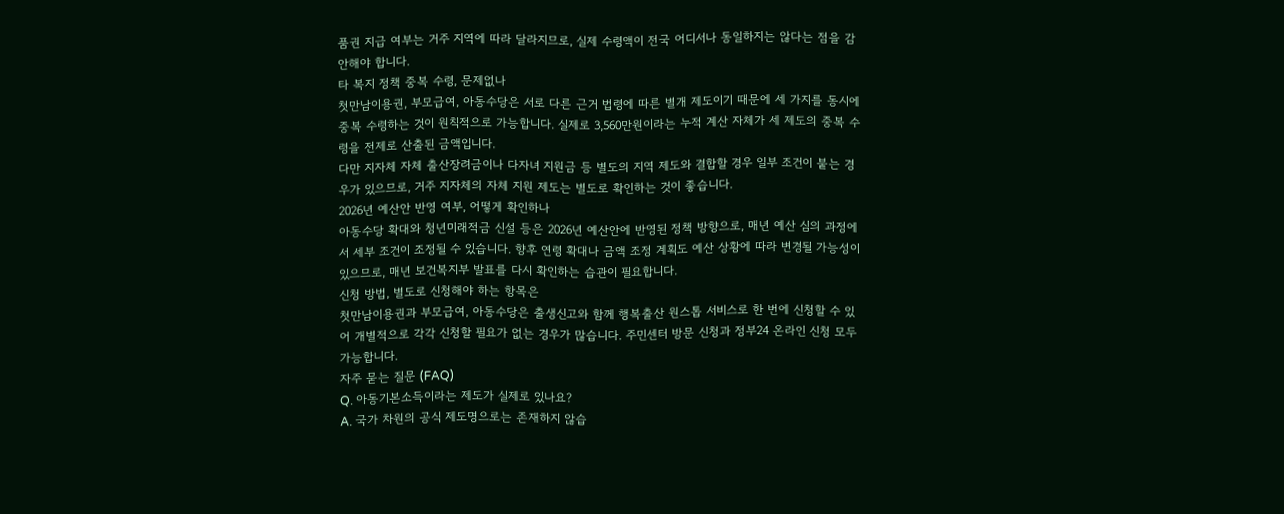품권 지급 여부는 거주 지역에 따라 달라지므로, 실제 수령액이 전국 어디서나 동일하지는 않다는 점을 감안해야 합니다.
타 복지 정책 중복 수령, 문제없나
첫만남이용권, 부모급여, 아동수당은 서로 다른 근거 법령에 따른 별개 제도이기 때문에 세 가지를 동시에 중복 수령하는 것이 원칙적으로 가능합니다. 실제로 3,560만원이라는 누적 계산 자체가 세 제도의 중복 수령을 전제로 산출된 금액입니다.
다만 지자체 자체 출산장려금이나 다자녀 지원금 등 별도의 지역 제도와 결합할 경우 일부 조건이 붙는 경우가 있으므로, 거주 지자체의 자체 지원 제도는 별도로 확인하는 것이 좋습니다.
2026년 예산안 반영 여부, 어떻게 확인하나
아동수당 확대와 청년미래적금 신설 등은 2026년 예산안에 반영된 정책 방향으로, 매년 예산 심의 과정에서 세부 조건이 조정될 수 있습니다. 향후 연령 확대나 금액 조정 계획도 예산 상황에 따라 변경될 가능성이 있으므로, 매년 보건복지부 발표를 다시 확인하는 습관이 필요합니다.
신청 방법, 별도로 신청해야 하는 항목은
첫만남이용권과 부모급여, 아동수당은 출생신고와 함께 행복출산 원스톱 서비스로 한 번에 신청할 수 있어 개별적으로 각각 신청할 필요가 없는 경우가 많습니다. 주민센터 방문 신청과 정부24 온라인 신청 모두 가능합니다.
자주 묻는 질문 (FAQ)
Q. 아동기본소득이라는 제도가 실제로 있나요?
A. 국가 차원의 공식 제도명으로는 존재하지 않습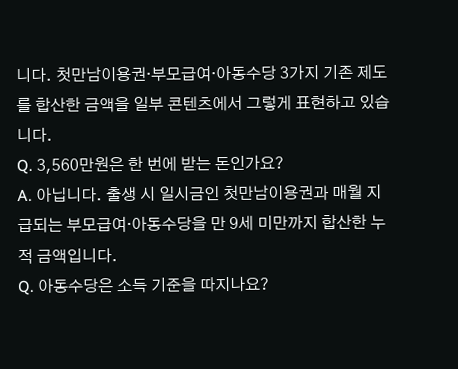니다. 첫만남이용권·부모급여·아동수당 3가지 기존 제도를 합산한 금액을 일부 콘텐츠에서 그렇게 표현하고 있습니다.
Q. 3,560만원은 한 번에 받는 돈인가요?
A. 아닙니다. 출생 시 일시금인 첫만남이용권과 매월 지급되는 부모급여·아동수당을 만 9세 미만까지 합산한 누적 금액입니다.
Q. 아동수당은 소득 기준을 따지나요?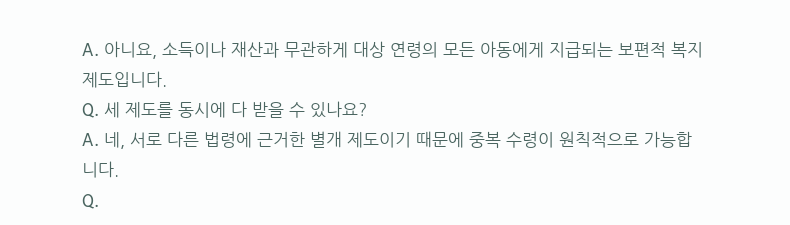A. 아니요, 소득이나 재산과 무관하게 대상 연령의 모든 아동에게 지급되는 보편적 복지 제도입니다.
Q. 세 제도를 동시에 다 받을 수 있나요?
A. 네, 서로 다른 법령에 근거한 별개 제도이기 때문에 중복 수령이 원칙적으로 가능합니다.
Q.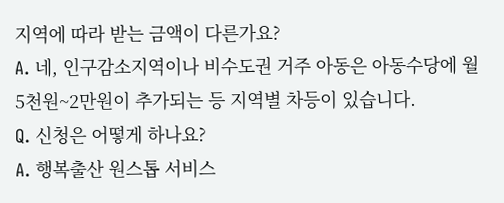지역에 따라 받는 금액이 다른가요?
A. 네, 인구감소지역이나 비수도권 거주 아동은 아동수당에 월 5천원~2만원이 추가되는 등 지역별 차등이 있습니다.
Q. 신청은 어떻게 하나요?
A. 행복출산 원스톱 서비스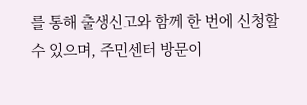를 통해 출생신고와 함께 한 번에 신청할 수 있으며, 주민센터 방문이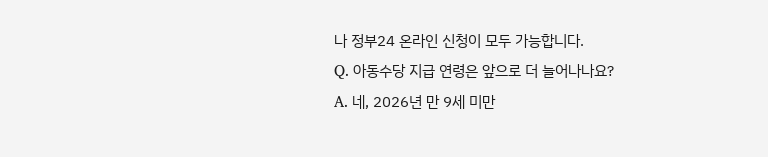나 정부24 온라인 신청이 모두 가능합니다.
Q. 아동수당 지급 연령은 앞으로 더 늘어나나요?
A. 네, 2026년 만 9세 미만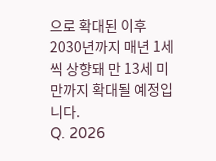으로 확대된 이후 2030년까지 매년 1세씩 상향돼 만 13세 미만까지 확대될 예정입니다.
Q. 2026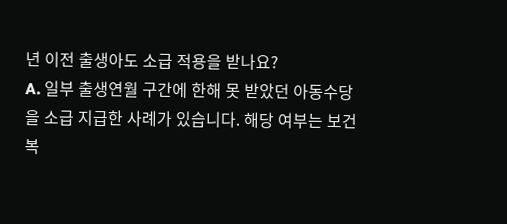년 이전 출생아도 소급 적용을 받나요?
A. 일부 출생연월 구간에 한해 못 받았던 아동수당을 소급 지급한 사례가 있습니다. 해당 여부는 보건복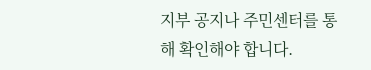지부 공지나 주민센터를 통해 확인해야 합니다.